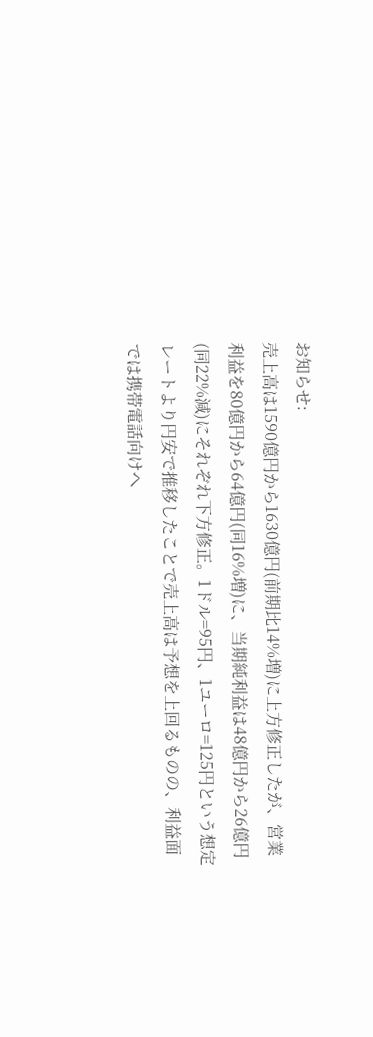お知らせ:
売上高は1590億円から1630億円(前期比14%増)に上方修正したが、営業利益を80億円から64億円(同16%増)に、当期純利益は48億円から26億円(同22%減)にそれぞれ下方修正。1ドル=95円、1ユーロ=125円という想定レートより円安で推移したことで売上高は予想を上回るものの、利益面では携帯電話向けヘ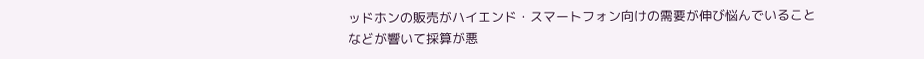ッドホンの販売がハイエンド・スマートフォン向けの需要が伸び悩んでいることなどが響いて採算が悪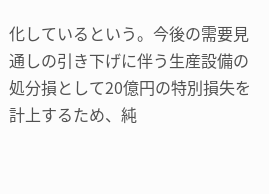化しているという。今後の需要見通しの引き下げに伴う生産設備の処分損として20億円の特別損失を計上するため、純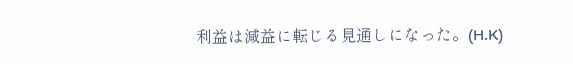利益は減益に転じる見通しになった。(H.K)